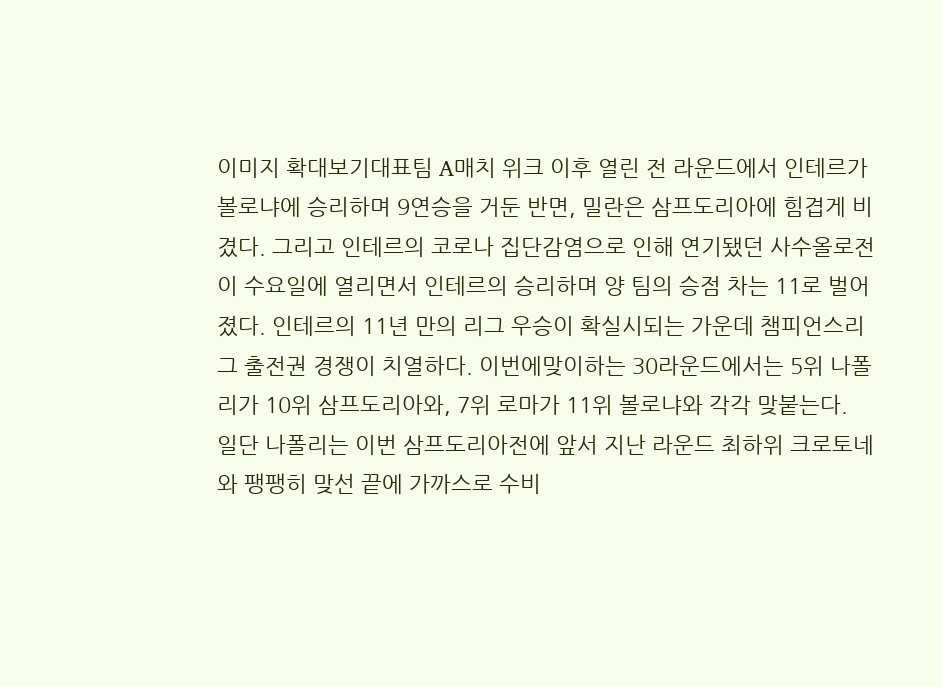이미지 확대보기대표팀 A매치 위크 이후 열린 전 라운드에서 인테르가 볼로냐에 승리하며 9연승을 거둔 반면, 밀란은 삼프도리아에 힘겹게 비겼다. 그리고 인테르의 코로나 집단감염으로 인해 연기됐던 사수올로전이 수요일에 열리면서 인테르의 승리하며 양 팀의 승점 차는 11로 벌어졌다. 인테르의 11년 만의 리그 우승이 확실시되는 가운데 챔피언스리그 출전권 경쟁이 치열하다. 이번에맞이하는 30라운드에서는 5위 나폴리가 10위 삼프도리아와, 7위 로마가 11위 볼로냐와 각각 맞붙는다.
일단 나폴리는 이번 삼프도리아전에 앞서 지난 라운드 최하위 크로토네와 팽팽히 맞선 끝에 가까스로 수비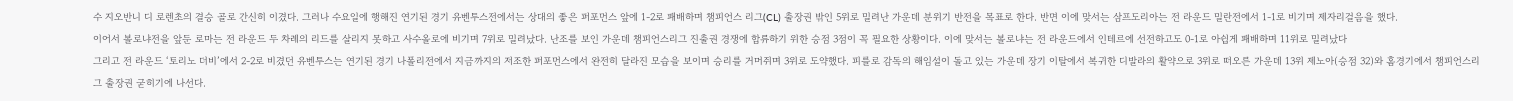수 지오반니 디 로렌초의 결승 골로 간신히 이겼다. 그러나 수요일에 행해진 연기된 경기 유벤투스전에서는 상대의 좋은 퍼포먼스 앞에 1-2로 패배하며 챔피언스 리그(CL) 출장권 밖인 5위로 밀려난 가운데 분위기 반전을 목표로 한다. 반면 이에 맞서는 삼프도리아는 전 라운드 밀란전에서 1-1로 비기며 제자리걸음을 했다.
이어서 볼로냐전을 앞둔 로마는 전 라운드 두 차례의 리드를 살리지 못하고 사수올로에 비기며 7위로 밀려났다. 난조를 보인 가운데 챔피언스리그 진출권 경쟁에 합류하기 위한 승점 3점이 꼭 필요한 상황이다. 이에 맞서는 볼로냐는 전 라운드에서 인테르에 선전하고도 0-1로 아쉽게 패배하며 11위로 밀려났다
그리고 전 라운드 ‘토리노 더비’에서 2-2로 비겼던 유벤투스는 연기된 경기 나폴리전에서 지금까지의 저조한 퍼포먼스에서 완전히 달라진 모습을 보이며 승리를 거머쥐며 3위로 도약했다. 피를로 감독의 해임설이 돌고 있는 가운데 장기 이탈에서 복귀한 디발라의 활약으로 3위로 떠오른 가운데 13위 제노아(승점 32)와 홈경기에서 챔피언스리그 출장권 굳히기에 나선다.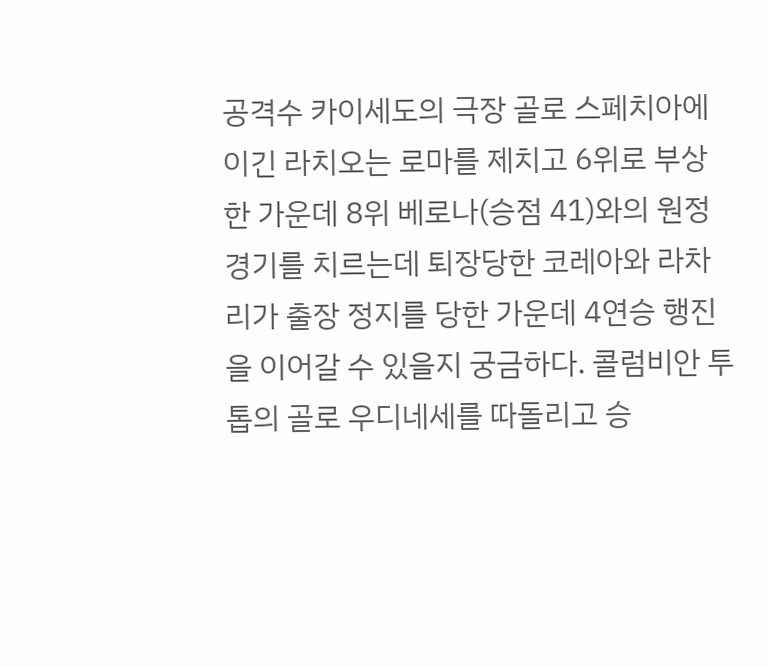공격수 카이세도의 극장 골로 스페치아에 이긴 라치오는 로마를 제치고 6위로 부상한 가운데 8위 베로나(승점 41)와의 원정경기를 치르는데 퇴장당한 코레아와 라차리가 출장 정지를 당한 가운데 4연승 행진을 이어갈 수 있을지 궁금하다. 콜럼비안 투톱의 골로 우디네세를 따돌리고 승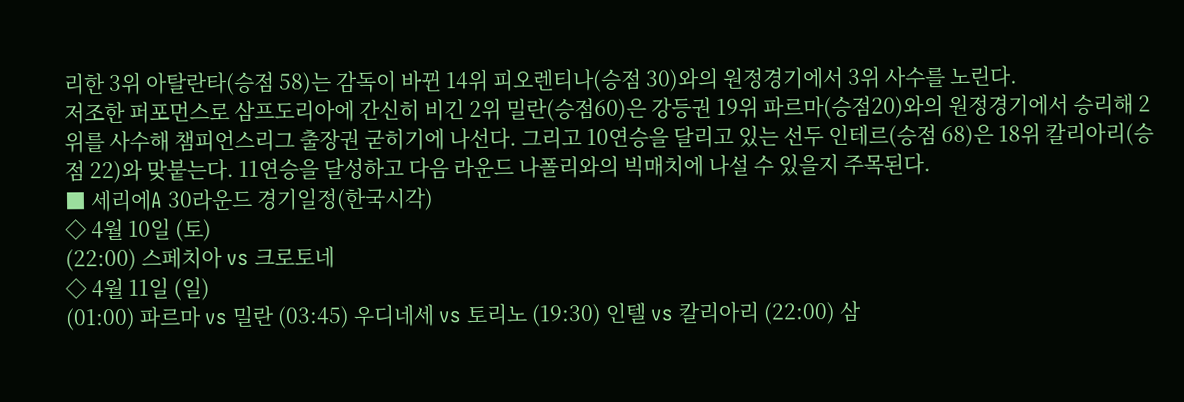리한 3위 아탈란타(승점 58)는 감독이 바뀐 14위 피오렌티나(승점 30)와의 원정경기에서 3위 사수를 노린다.
저조한 퍼포먼스로 삼프도리아에 간신히 비긴 2위 밀란(승점60)은 강등권 19위 파르마(승점20)와의 원정경기에서 승리해 2위를 사수해 챔피언스리그 출장권 굳히기에 나선다. 그리고 10연승을 달리고 있는 선두 인테르(승점 68)은 18위 칼리아리(승점 22)와 맞붙는다. 11연승을 달성하고 다음 라운드 나폴리와의 빅매치에 나설 수 있을지 주목된다.
■ 세리에A 30라운드 경기일정(한국시각)
◇ 4월 10일 (토)
(22:00) 스페치아 vs 크로토네
◇ 4월 11일 (일)
(01:00) 파르마 vs 밀란 (03:45) 우디네세 vs 토리노 (19:30) 인텔 vs 칼리아리 (22:00) 삼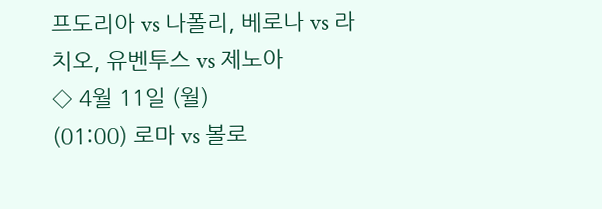프도리아 vs 나폴리, 베로나 vs 라치오, 유벤투스 vs 제노아
◇ 4월 11일 (월)
(01:00) 로마 vs 볼로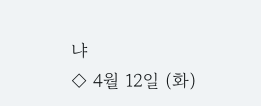냐
◇ 4월 12일 (화)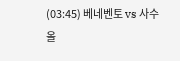(03:45) 베네벤토 vs 사수올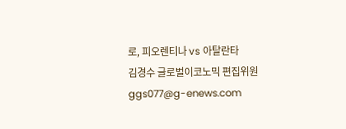로, 피오렌티나 vs 아탈란타
김경수 글로벌이코노믹 편집위원 ggs077@g-enews.com